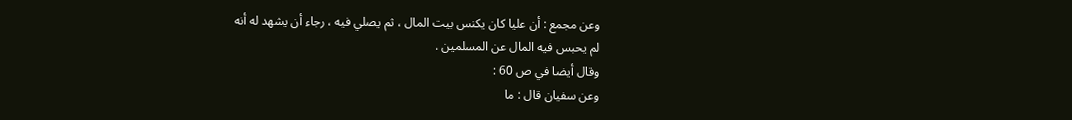وعن مجمع : أن عليا كان يكنس بيت المال ، ثم يصلي فيه ، رجاء أن يشهد له أنه
لم يحبس فيه المال عن المسلمين .
وقال أيضا في ص 60 :
وعن سفيان قال : ما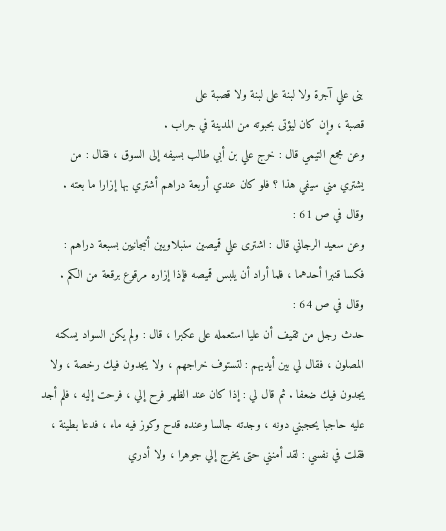بنى علي آجرة ولا لبنة على لبنة ولا قصبة على
قصبة ، وإن كان ليؤتى بحبوته من المدينة في جراب .
وعن مجمع التيمي قال : خرج علي بن أبي طالب بسيفه إلى السوق ، فقال : من
يشتري مني سيفي هذا ؟ فلو كان عندي أربعة دراهم أشتري بها إزارا ما بعته .
وقال في ص 61 :
وعن سعيد الرجاني قال : اشترى علي قميصين سنبلاويين أنبجانيين بسبعة دراهم :
فكسا قنبرا أحدهما ، فلما أراد أن يلبس قميصه فإذا إزاره مرقوع برقعة من الكم .
وقال في ص 64 :
حدث رجل من ثقيف أن عليا استعمله على عكبرا ، قال : ولم يكن السواد يسكنه
المصلون ، فقال لي بين أيديهم : لتستوف خراجهم ، ولا يجدون فيك رخصة ، ولا
يجدون فيك ضعفا . ثم قال لي : إذا كان عند الظهر فرح إلي ، فرحت إليه ، فلم أجد
عليه حاجبا يحجبني دونه ، وجدته جالسا وعنده قدح وكوز فيه ماء ، فدعا بطينة ،
فقلت في نفسي : لقد أمنني حتى يخرج إلي جوهرا ، ولا أدري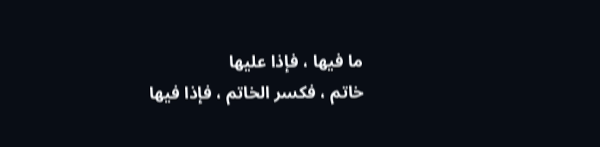ما فيها ، فإذا عليها
خاتم ، فكسر الخاتم ، فإذا فيها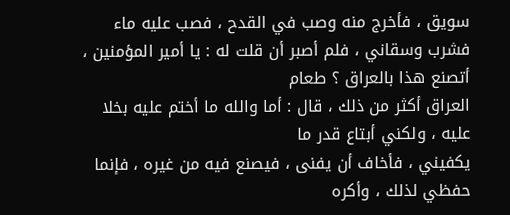سويق ، فأخرج منه وصب في القدح ، فصب عليه ماء
فشرب وسقاني ، فلم أصبر أن قلت له : يا أمير المؤمنين ، أتصنع هذا بالعراق ؟ طعام
العراق أكثر من ذلك ، قال : أما والله ما أختم عليه بخلا عليه ، ولكني أبتاع قدر ما
يكفيني ، فأخاف أن يفنى ، فيصنع فيه من غيره ، فإنما حفظي لذلك ، وأكره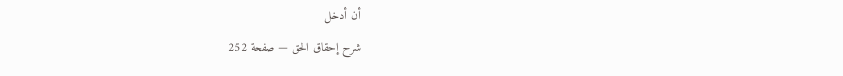أن أدخل
شرح إحقاق الحق — صفحة 252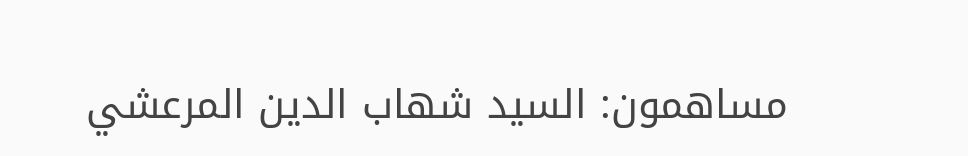مساهمون: السيد شهاب الدين المرعشي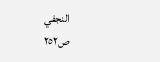النجفي
ص٢٥٢